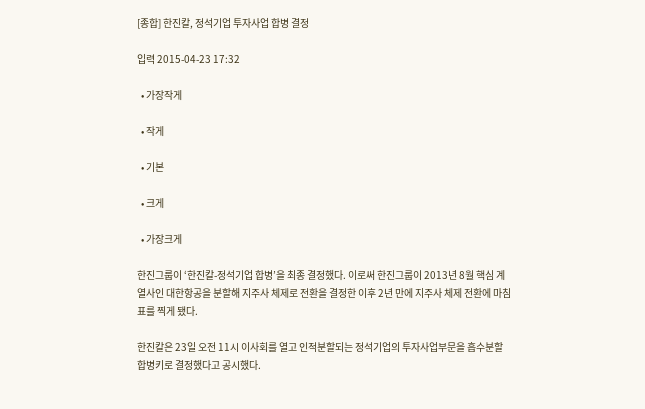[종합] 한진칼, 정석기업 투자사업 합병 결정

입력 2015-04-23 17:32

  • 가장작게

  • 작게

  • 기본

  • 크게

  • 가장크게

한진그룹이 ‘한진칼-정석기업 합병’을 최종 결정했다. 이로써 한진그룹이 2013년 8월 핵심 계열사인 대한항공을 분할해 지주사 체제로 전환을 결정한 이후 2년 만에 지주사 체제 전환에 마침표를 찍게 됐다.

한진칼은 23일 오전 11시 이사회를 열고 인적분할되는 정석기업의 투자사업부문을 흡수분할 합병키로 결정했다고 공시했다.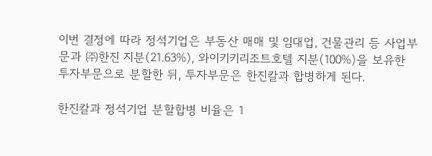이번 결정에 따라 정석기업은 부동산 매매 및 임대업, 건물관리 등 사업부문과 ㈜한진 지분(21.63%), 와이키키리조트호텔 지분(100%)을 보유한 투자부문으로 분할한 뒤, 투자부문은 한진칼과 합병하게 된다.

한진칼과 정석기업 분할합병 비율은 1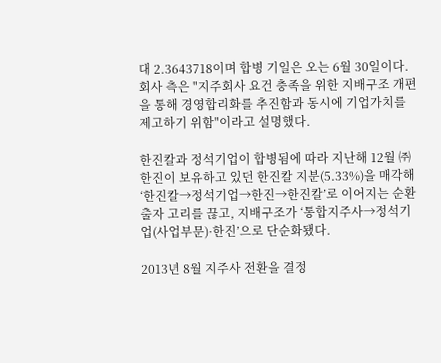대 2.3643718이며 합병 기일은 오는 6월 30일이다. 회사 측은 "지주회사 요건 충족을 위한 지배구조 개편을 통해 경영합리화를 추진함과 동시에 기업가치를 제고하기 위함"이라고 설명했다.

한진칼과 정석기업이 합병됨에 따라 지난해 12월 ㈜한진이 보유하고 있던 한진칼 지분(5.33%)을 매각해 ‘한진칼→정석기업→한진→한진칼’로 이어지는 순환출자 고리를 끊고, 지배구조가 ‘통합지주사→정석기업(사업부문)·한진’으로 단순화됐다.

2013년 8월 지주사 전환을 결정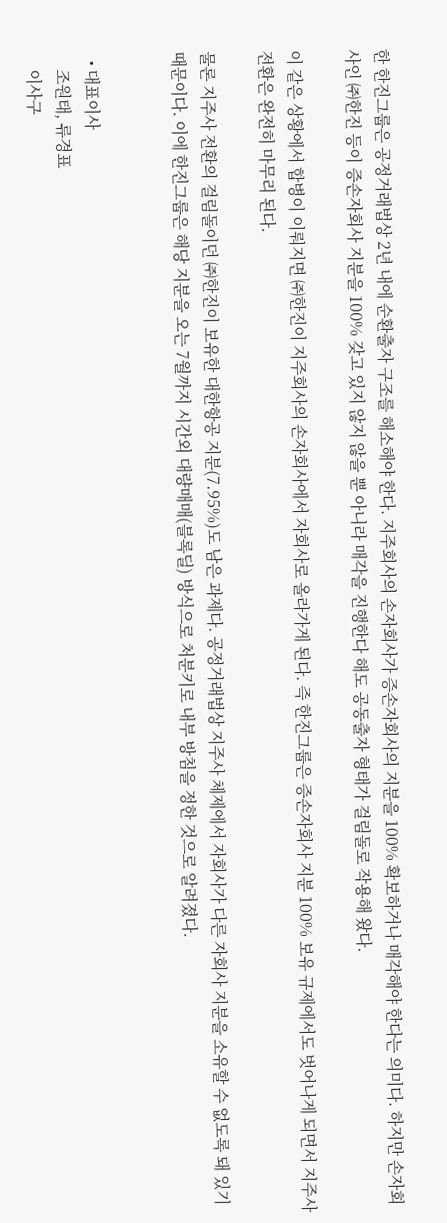한 한진그룹은 공정거래법상 2년 내에 순환출자 구조를 해소해야 한다. 지주회사의 손자회사가 증손자회사의 지분을 100% 확보하거나 매각해야 한다는 의미다. 하지만 손자회사인 ㈜한진 등이 증손자회사 지분을 100% 갖고 있지 않지 않을 뿐 아니라 매각을 진행한다 해도 공동출자 형태가 걸림돌로 작용해 왔다.

이 같은 상황에서 합병이 이뤄지면 ㈜한진이 지주회사의 손자회사에서 자회사로 올라가게 된다. 즉 한진그룹은 증손자회사 지분 100% 보유 규제에서도 벗어나게 되면서 지주사 전환은 완전히 마무리 된다.

물론 지주사 전환의 걸림돌이던 ㈜한진이 보유한 대한항공 지분(7.95%)도 남은 과제다. 공정거래법상 지주사 체제에서 자회사가 다른 자회사 지분을 소유할 수 없도록 돼 있기 때문이다. 이에 한진그룹은 해당 지분을 오는 7월까지 시간외 대량매매(블록딜) 방식으로 처분키로 내부 방침을 정한 것으로 알려졌다.


  • 대표이사
    조원태, 류경표
    이사구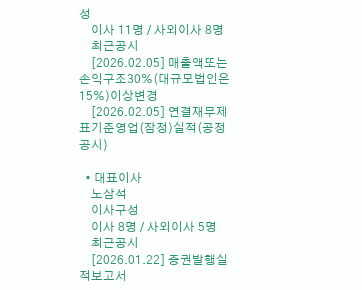성
    이사 11명 / 사외이사 8명
    최근공시
    [2026.02.05] 매출액또는손익구조30%(대규모법인은15%)이상변경
    [2026.02.05] 연결재무제표기준영업(잠정)실적(공정공시)

  • 대표이사
    노삼석
    이사구성
    이사 8명 / 사외이사 5명
    최근공시
    [2026.01.22] 증권발행실적보고서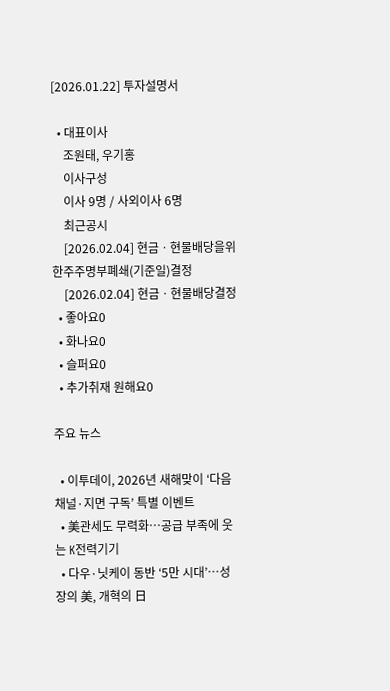[2026.01.22] 투자설명서

  • 대표이사
    조원태, 우기홍
    이사구성
    이사 9명 / 사외이사 6명
    최근공시
    [2026.02.04] 현금ㆍ현물배당을위한주주명부폐쇄(기준일)결정
    [2026.02.04] 현금ㆍ현물배당결정
  • 좋아요0
  • 화나요0
  • 슬퍼요0
  • 추가취재 원해요0

주요 뉴스

  • 이투데이, 2026년 새해맞이 ‘다음채널·지면 구독’ 특별 이벤트
  • 美관세도 무력화…공급 부족에 웃는 K전력기기
  • 다우·닛케이 동반 ‘5만 시대’⋯성장의 美, 개혁의 日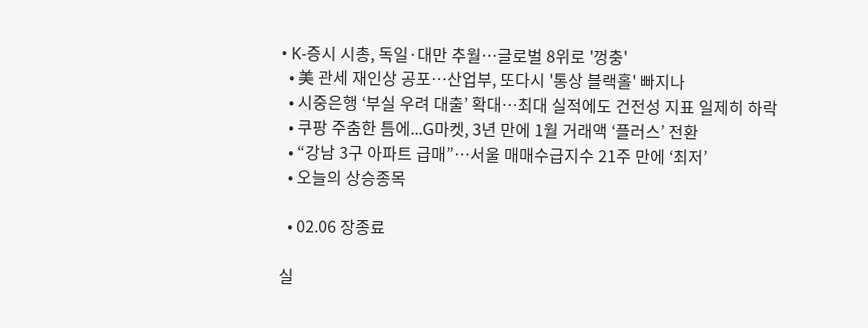• K-증시 시총, 독일·대만 추월…글로벌 8위로 '껑충'
  • 美 관세 재인상 공포⋯산업부, 또다시 '통상 블랙홀' 빠지나
  • 시중은행 ‘부실 우려 대출’ 확대…최대 실적에도 건전성 지표 일제히 하락
  • 쿠팡 주춤한 틈에...G마켓, 3년 만에 1월 거래액 ‘플러스’ 전환
  • “강남 3구 아파트 급매”…서울 매매수급지수 21주 만에 ‘최저’
  • 오늘의 상승종목

  • 02.06 장종료

실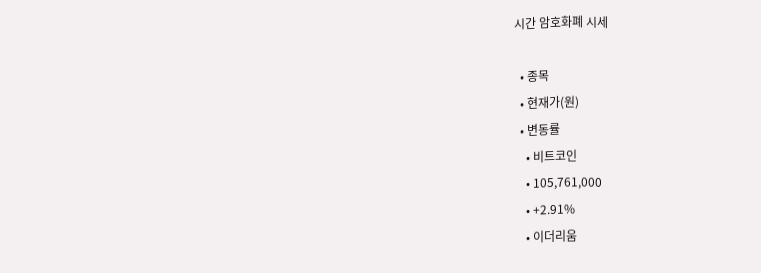시간 암호화폐 시세

  • 종목
  • 현재가(원)
  • 변동률
    • 비트코인
    • 105,761,000
    • +2.91%
    • 이더리움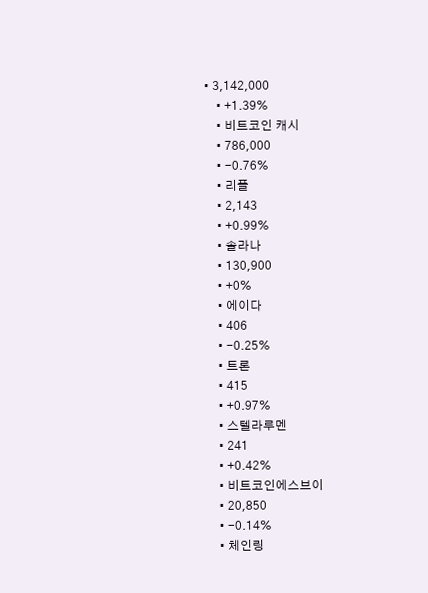• 3,142,000
    • +1.39%
    • 비트코인 캐시
    • 786,000
    • -0.76%
    • 리플
    • 2,143
    • +0.99%
    • 솔라나
    • 130,900
    • +0%
    • 에이다
    • 406
    • -0.25%
    • 트론
    • 415
    • +0.97%
    • 스텔라루멘
    • 241
    • +0.42%
    • 비트코인에스브이
    • 20,850
    • -0.14%
    • 체인링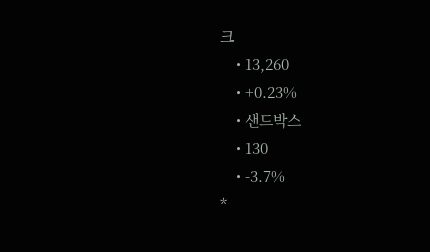크
    • 13,260
    • +0.23%
    • 샌드박스
    • 130
    • -3.7%
*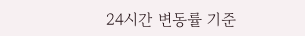24시간 변동률 기준